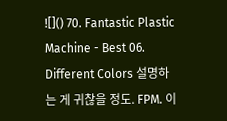![]() 70. Fantastic Plastic Machine - Best 06. Different Colors 설명하는 게 귀찮을 정도. FPM. 이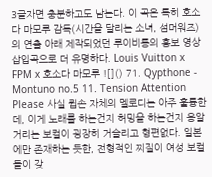3글자면 충분하고도 남는다. 이 곡은 특히 호소다 마모루 감독(시간을 달리는 소녀, 섬머워즈)의 연출 아래 제작되었던 루이비통의 홍보 영상 삽입곡으로 더 유명하다. Louis Vuitton x FPM x 호소다 마모루 ![]() 71. Qypthone - Montuno no.5 11. Tension Attention Please 사실 큅손 자체의 멜로디는 아주 훌륭한데, 이게 노래를 하는건지 허밍을 하는건지 옹알거리는 보컬이 굉장히 거슬리고 형편없다. 일본에만 존재하는 듯한, 전형적인 찌질이 여성 보컬들이 갖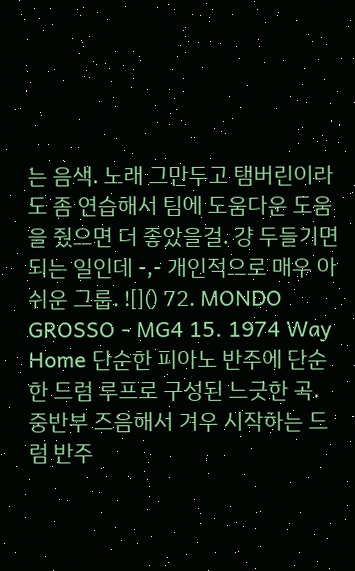는 음색. 노래 그만두고 탬버린이라도 좀 연습해서 팀에 도움다운 도움을 줬으면 더 좋았을걸. 걍 두들기면 되는 일인데 -,- 개인적으로 매우 아쉬운 그룹. ![]() 72. MONDO GROSSO - MG4 15. 1974 Way Home 단순한 피아노 반주에 단순한 드럼 루프로 구성된 느긋한 곡. 중반부 즈음해서 겨우 시작하는 드럼 반주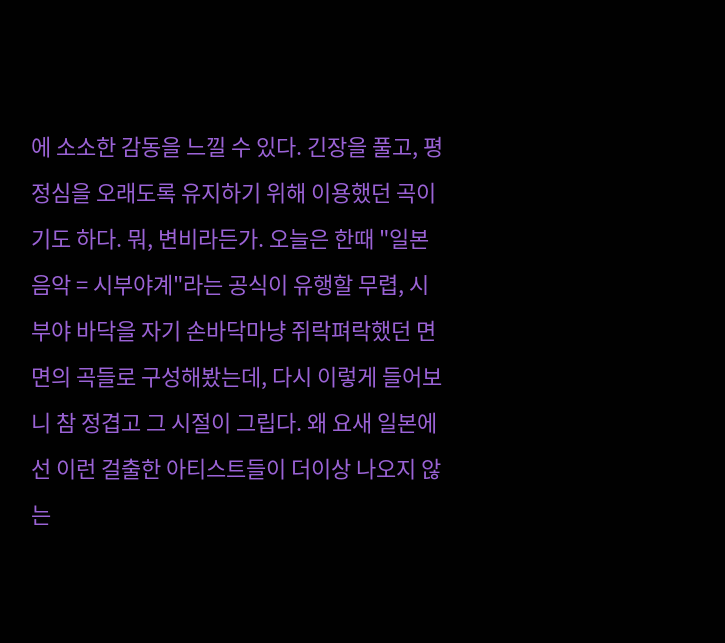에 소소한 감동을 느낄 수 있다. 긴장을 풀고, 평정심을 오래도록 유지하기 위해 이용했던 곡이기도 하다. 뭐, 변비라든가. 오늘은 한때 "일본음악 = 시부야계"라는 공식이 유행할 무렵, 시부야 바닥을 자기 손바닥마냥 쥐락펴락했던 면면의 곡들로 구성해봤는데, 다시 이렇게 들어보니 참 정겹고 그 시절이 그립다. 왜 요새 일본에선 이런 걸출한 아티스트들이 더이상 나오지 않는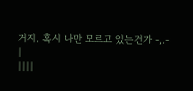거지. 혹시 나만 모르고 있는건가 -,.-
|
||||